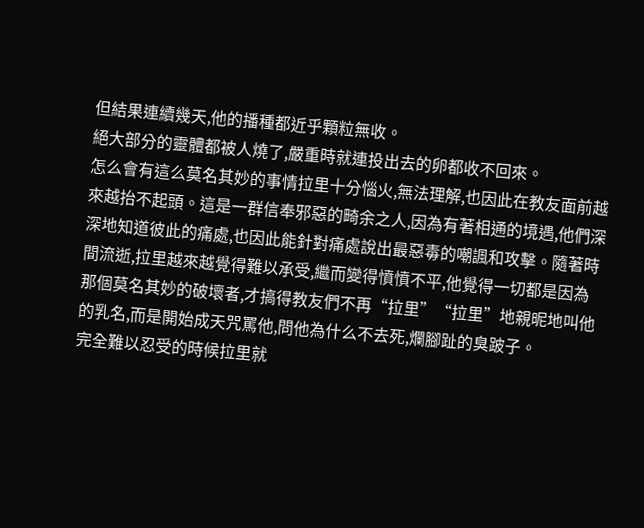但結果連續幾天,他的播種都近乎顆粒無收。
絕大部分的靈體都被人燒了,嚴重時就連投出去的卵都收不回來。
怎么會有這么莫名其妙的事情拉里十分惱火,無法理解,也因此在教友面前越來越抬不起頭。這是一群信奉邪惡的畸余之人,因為有著相通的境遇,他們深深地知道彼此的痛處,也因此能針對痛處說出最惡毒的嘲諷和攻擊。隨著時間流逝,拉里越來越覺得難以承受,繼而變得憤憤不平,他覺得一切都是因為那個莫名其妙的破壞者,才搞得教友們不再“拉里”“拉里”地親昵地叫他的乳名,而是開始成天咒罵他,問他為什么不去死,爛腳趾的臭跛子。
完全難以忍受的時候拉里就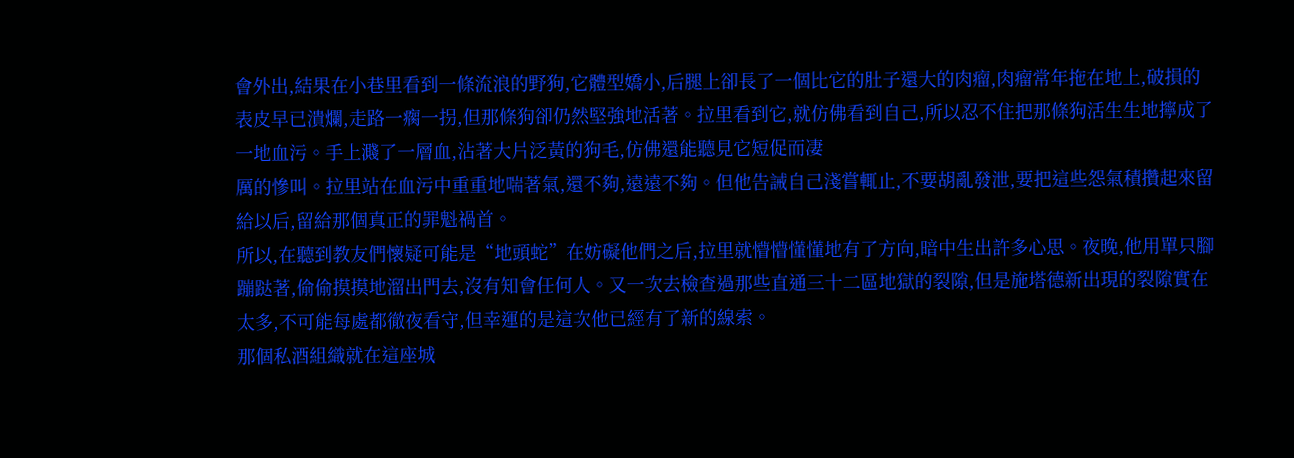會外出,結果在小巷里看到一條流浪的野狗,它體型嬌小,后腿上卻長了一個比它的肚子還大的肉瘤,肉瘤常年拖在地上,破損的表皮早已潰爛,走路一瘸一拐,但那條狗卻仍然堅強地活著。拉里看到它,就仿佛看到自己,所以忍不住把那條狗活生生地擰成了一地血污。手上濺了一層血,沾著大片泛黃的狗毛,仿佛還能聽見它短促而凄
厲的慘叫。拉里站在血污中重重地喘著氣,還不夠,遠遠不夠。但他告誡自己淺嘗輒止,不要胡亂發泄,要把這些怨氣積攢起來留給以后,留給那個真正的罪魁禍首。
所以,在聽到教友們懷疑可能是“地頭蛇”在妨礙他們之后,拉里就懵懵懂懂地有了方向,暗中生出許多心思。夜晚,他用單只腳蹦跶著,偷偷摸摸地溜出門去,沒有知會任何人。又一次去檢查過那些直通三十二區地獄的裂隙,但是施塔德新出現的裂隙實在太多,不可能每處都徹夜看守,但幸運的是這次他已經有了新的線索。
那個私酒組織就在這座城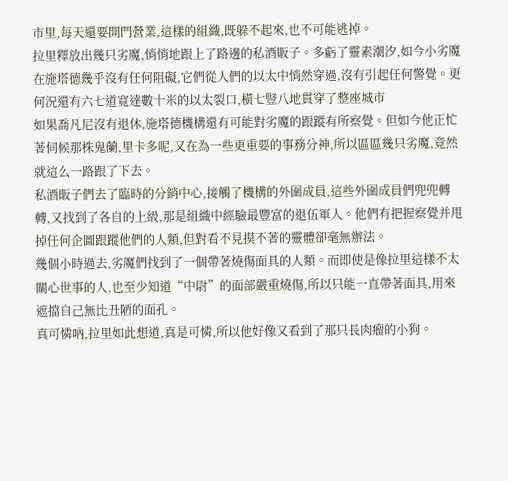市里,每天還要開門營業,這樣的組織,既躲不起來,也不可能逃掉。
拉里釋放出幾只劣魔,悄悄地跟上了路邊的私酒販子。多虧了靈素潮汐,如今小劣魔在施塔德幾乎沒有任何阻礙,它們從人們的以太中悄然穿過,沒有引起任何警覺。更何況還有六七道寬達數十米的以太裂口,橫七豎八地貫穿了整座城市
如果喬凡尼沒有退休,施塔德機構還有可能對劣魔的跟蹤有所察覺。但如今他正忙著伺候那株鬼蘭,里卡多呢,又在為一些更重要的事務分神,所以區區幾只劣魔,竟然就這么一路跟了下去。
私酒販子們去了臨時的分銷中心,接觸了機構的外圍成員,這些外圍成員們兜兜轉轉,又找到了各自的上級,那是組織中經驗最豐富的退伍軍人。他們有把握察覺并甩掉任何企圖跟蹤他們的人類,但對看不見摸不著的靈體卻毫無辦法。
幾個小時過去,劣魔們找到了一個帶著燒傷面具的人類。而即使是像拉里這樣不太關心世事的人,也至少知道“中尉”的面部嚴重燒傷,所以只能一直帶著面具,用來遮擋自己無比丑陋的面孔。
真可憐吶,拉里如此想道,真是可憐,所以他好像又看到了那只長肉瘤的小狗。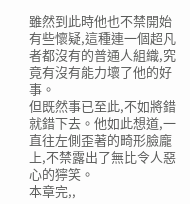雖然到此時他也不禁開始有些懷疑,這種連一個超凡者都沒有的普通人組織,究竟有沒有能力壞了他的好事。
但既然事已至此,不如將錯就錯下去。他如此想道,一直往左側歪著的畸形臉龐上,不禁露出了無比令人惡心的獰笑。
本章完,,